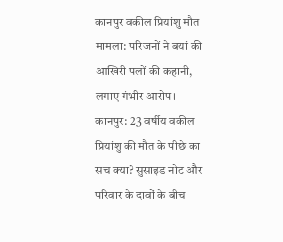कानपुर वकील प्रियांशु मौत मामला: परिजनों ने बयां की आखिरी पलों की कहानी, लगाए गंभीर आरोप।
कानपुर: 23 वर्षीय वकील प्रियांशु की मौत के पीछे का सच क्या? सुसाइड नोट और परिवार के दावों के बीच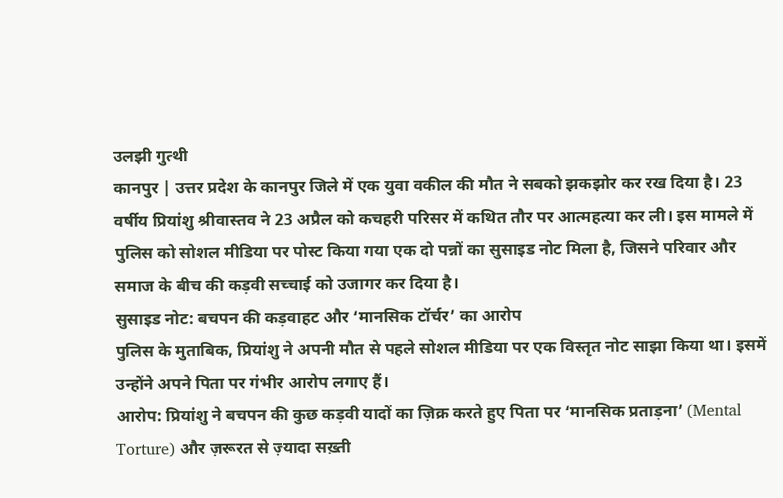उलझी गुत्थी
कानपुर | उत्तर प्रदेश के कानपुर जिले में एक युवा वकील की मौत ने सबको झकझोर कर रख दिया है। 23 वर्षीय प्रियांशु श्रीवास्तव ने 23 अप्रैल को कचहरी परिसर में कथित तौर पर आत्महत्या कर ली। इस मामले में पुलिस को सोशल मीडिया पर पोस्ट किया गया एक दो पन्नों का सुसाइड नोट मिला है, जिसने परिवार और समाज के बीच की कड़वी सच्चाई को उजागर कर दिया है।
सुसाइड नोट: बचपन की कड़वाहट और ‘मानसिक टॉर्चर’ का आरोप
पुलिस के मुताबिक, प्रियांशु ने अपनी मौत से पहले सोशल मीडिया पर एक विस्तृत नोट साझा किया था। इसमें उन्होंने अपने पिता पर गंभीर आरोप लगाए हैं।
आरोप: प्रियांशु ने बचपन की कुछ कड़वी यादों का ज़िक्र करते हुए पिता पर ‘मानसिक प्रताड़ना’ (Mental Torture) और ज़रूरत से ज़्यादा सख़्ती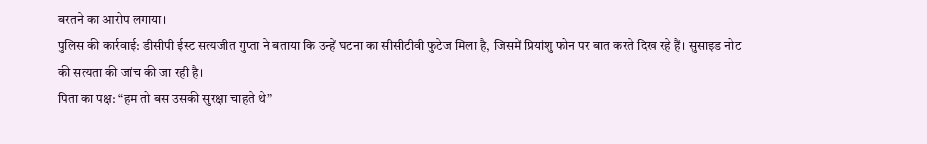बरतने का आरोप लगाया।
पुलिस की कार्रवाई: डीसीपी ईस्ट सत्यजीत गुप्ता ने बताया कि उन्हें घटना का सीसीटीवी फुटेज मिला है, जिसमें प्रियांशु फोन पर बात करते दिख रहे हैं। सुसाइड नोट की सत्यता की जांच की जा रही है।
पिता का पक्ष: “हम तो बस उसकी सुरक्षा चाहते थे”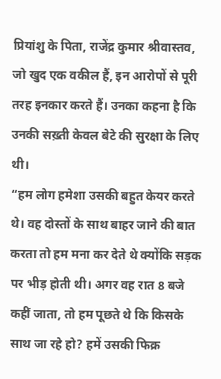प्रियांशु के पिता, राजेंद्र कुमार श्रीवास्तव, जो खुद एक वकील हैं, इन आरोपों से पूरी तरह इनकार करते हैं। उनका कहना है कि उनकी सख़्ती केवल बेटे की सुरक्षा के लिए थी।
“हम लोग हमेशा उसकी बहुत केयर करते थे। वह दोस्तों के साथ बाहर जाने की बात करता तो हम मना कर देते थे क्योंकि सड़क पर भीड़ होती थी। अगर वह रात 8 बजे कहीं जाता, तो हम पूछते थे कि किसके साथ जा रहे हो? हमें उसकी फिक्र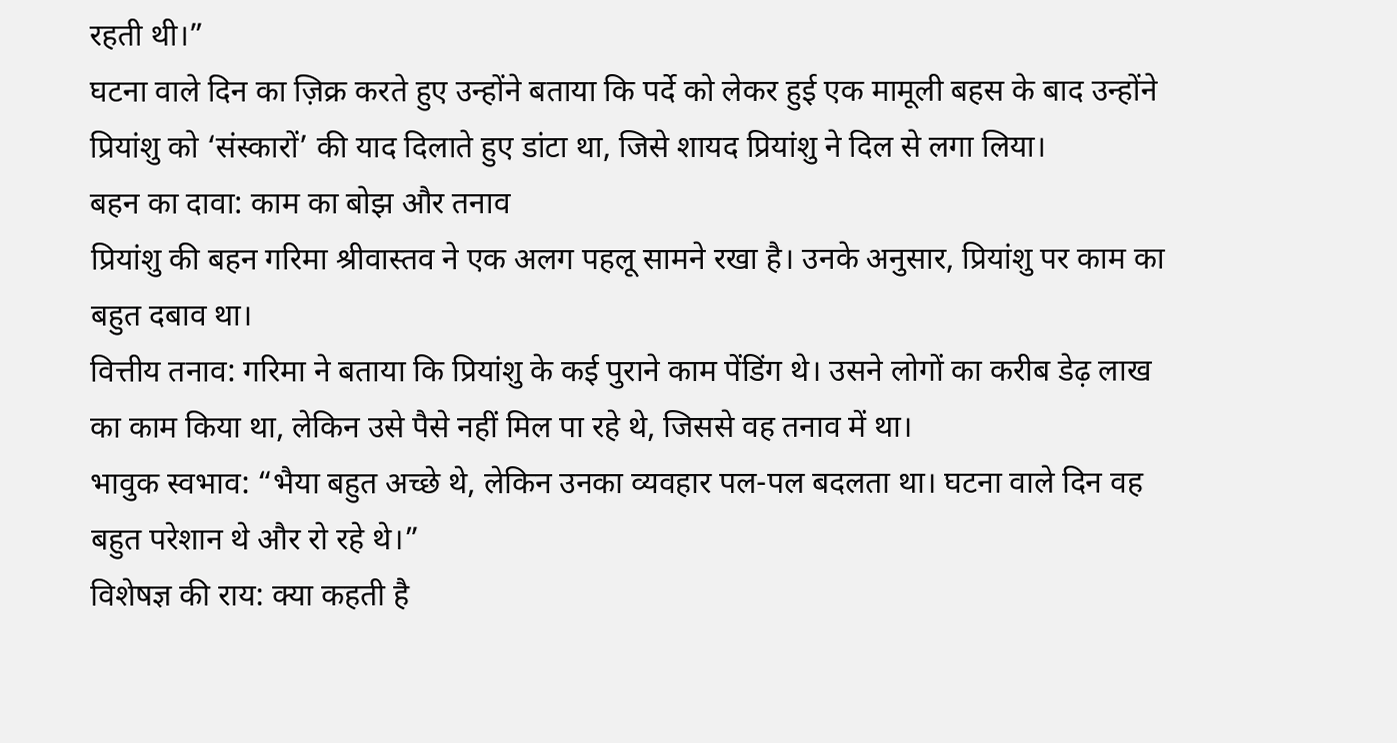रहती थी।”
घटना वाले दिन का ज़िक्र करते हुए उन्होंने बताया कि पर्दे को लेकर हुई एक मामूली बहस के बाद उन्होंने प्रियांशु को ‘संस्कारों’ की याद दिलाते हुए डांटा था, जिसे शायद प्रियांशु ने दिल से लगा लिया।
बहन का दावा: काम का बोझ और तनाव
प्रियांशु की बहन गरिमा श्रीवास्तव ने एक अलग पहलू सामने रखा है। उनके अनुसार, प्रियांशु पर काम का बहुत दबाव था।
वित्तीय तनाव: गरिमा ने बताया कि प्रियांशु के कई पुराने काम पेंडिंग थे। उसने लोगों का करीब डेढ़ लाख का काम किया था, लेकिन उसे पैसे नहीं मिल पा रहे थे, जिससे वह तनाव में था।
भावुक स्वभाव: “भैया बहुत अच्छे थे, लेकिन उनका व्यवहार पल-पल बदलता था। घटना वाले दिन वह बहुत परेशान थे और रो रहे थे।”
विशेषज्ञ की राय: क्या कहती है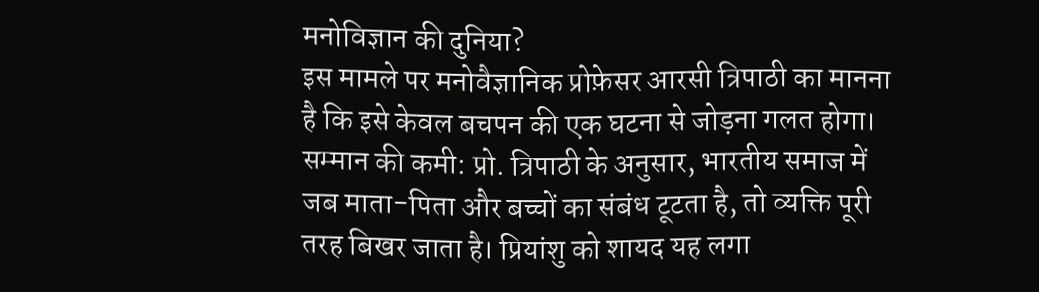मनोविज्ञान की दुनिया?
इस मामले पर मनोवैज्ञानिक प्रोफ़ेसर आरसी त्रिपाठी का मानना है कि इसे केवल बचपन की एक घटना से जोड़ना गलत होगा।
सम्मान की कमी: प्रो. त्रिपाठी के अनुसार, भारतीय समाज में जब माता-पिता और बच्चों का संबंध टूटता है, तो व्यक्ति पूरी तरह बिखर जाता है। प्रियांशु को शायद यह लगा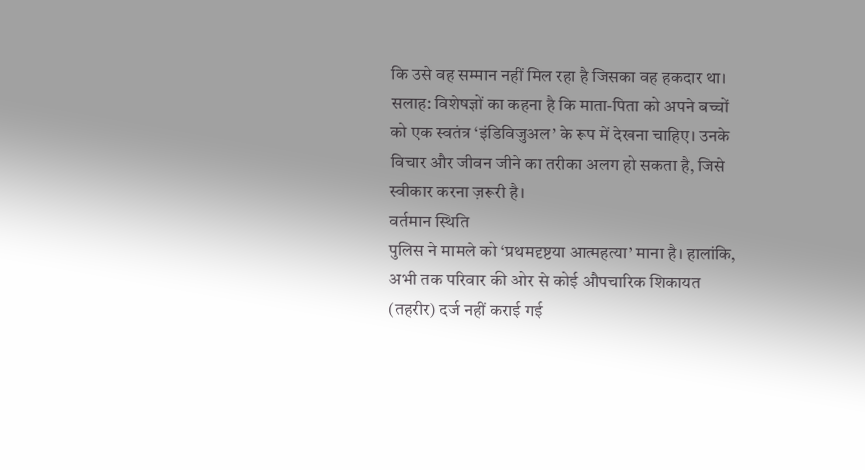कि उसे वह सम्मान नहीं मिल रहा है जिसका वह हकदार था।
सलाह: विशेषज्ञों का कहना है कि माता-पिता को अपने बच्चों को एक स्वतंत्र ‘इंडिविजुअल’ के रूप में देखना चाहिए। उनके विचार और जीवन जीने का तरीका अलग हो सकता है, जिसे स्वीकार करना ज़रूरी है।
वर्तमान स्थिति
पुलिस ने मामले को ‘प्रथमदृष्टया आत्महत्या’ माना है। हालांकि, अभी तक परिवार की ओर से कोई औपचारिक शिकायत (तहरीर) दर्ज नहीं कराई गई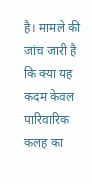है। मामले की जांच जारी है कि क्या यह कदम केवल पारिवारिक कलह का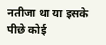नतीजा था या इसके पीछे कोई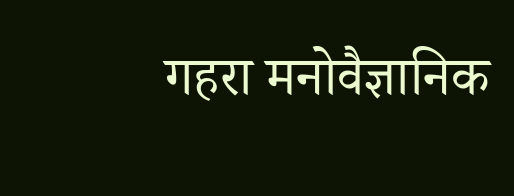गहरा मनोवैज्ञानिक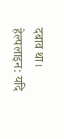दबाव था।
हेल्पलाइन: यदि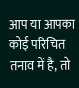आप या आपका कोई परिचित तनाव में है, तो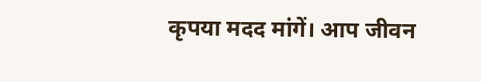कृपया मदद मांगें। आप जीवन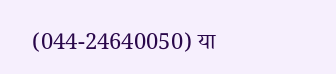(044-24640050) या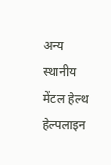अन्य स्थानीय मेंटल हेल्थ हेल्पलाइन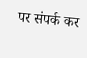पर संपर्क कर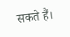सकते हैं।